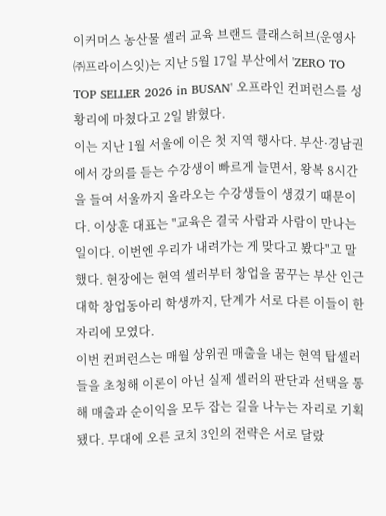이커머스 농산물 셀러 교육 브랜드 클래스허브(운영사 ㈜프라이스잇)는 지난 5월 17일 부산에서 'ZERO TO TOP SELLER 2026 in BUSAN' 오프라인 컨퍼런스를 성황리에 마쳤다고 2일 밝혔다.
이는 지난 1월 서울에 이은 첫 지역 행사다. 부산·경남권에서 강의를 듣는 수강생이 빠르게 늘면서, 왕복 8시간을 들여 서울까지 올라오는 수강생들이 생겼기 때문이다. 이상훈 대표는 "교육은 결국 사람과 사람이 만나는 일이다. 이번엔 우리가 내려가는 게 맞다고 봤다"고 말했다. 현장에는 현역 셀러부터 창업을 꿈꾸는 부산 인근 대학 창업동아리 학생까지, 단계가 서로 다른 이들이 한자리에 모였다.
이번 컨퍼런스는 매월 상위권 매출을 내는 현역 탑셀러들을 초청해 이론이 아닌 실제 셀러의 판단과 선택을 통해 매출과 순이익을 모두 잡는 길을 나누는 자리로 기획됐다. 무대에 오른 코치 3인의 전략은 서로 달랐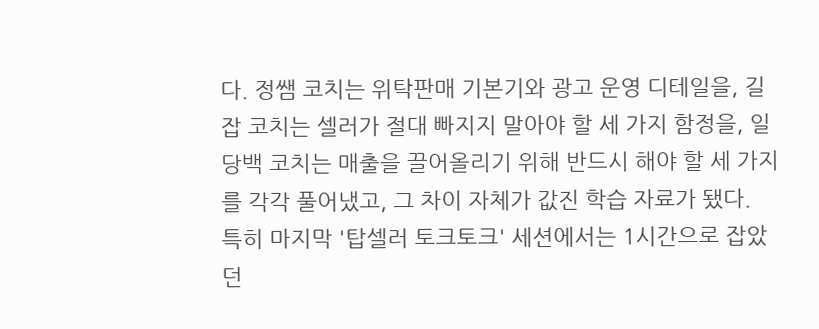다. 정쌤 코치는 위탁판매 기본기와 광고 운영 디테일을, 길잡 코치는 셀러가 절대 빠지지 말아야 할 세 가지 함정을, 일당백 코치는 매출을 끌어올리기 위해 반드시 해야 할 세 가지를 각각 풀어냈고, 그 차이 자체가 값진 학습 자료가 됐다.
특히 마지막 '탑셀러 토크토크' 세션에서는 1시간으로 잡았던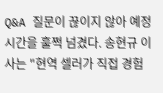Q&A 질문이 끊이지 않아 예정 시간을 훌쩍 넘겼다. 송현규 이사는 "현역 셀러가 직접 경험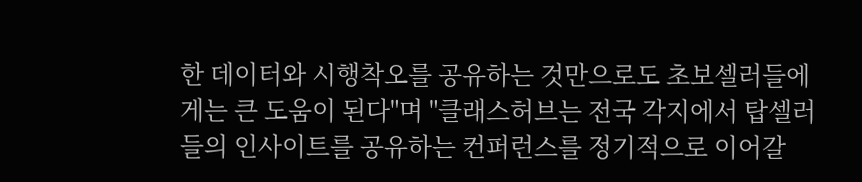한 데이터와 시행착오를 공유하는 것만으로도 초보셀러들에게는 큰 도움이 된다"며 "클래스허브는 전국 각지에서 탑셀러들의 인사이트를 공유하는 컨퍼런스를 정기적으로 이어갈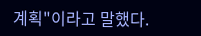계획"이라고 말했다.